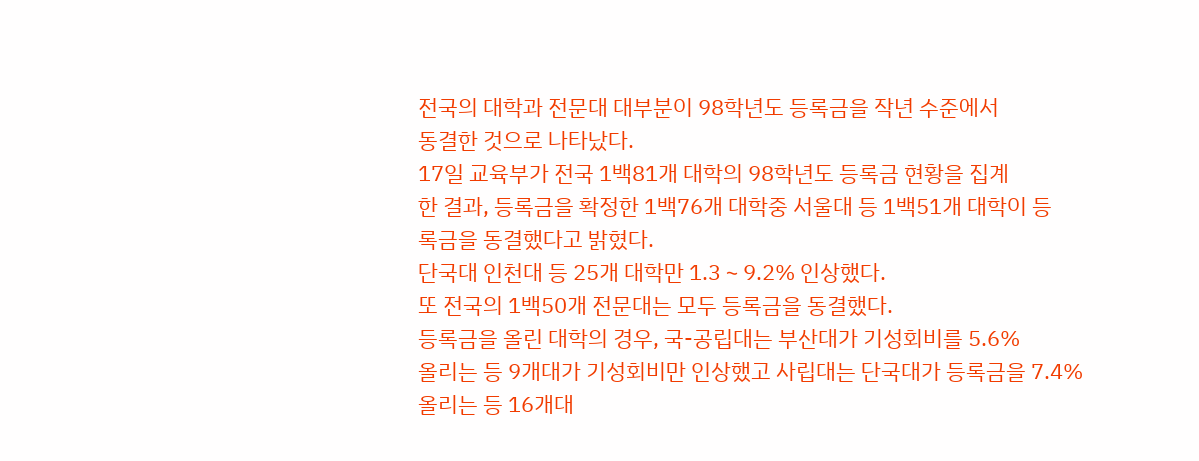전국의 대학과 전문대 대부분이 98학년도 등록금을 작년 수준에서
동결한 것으로 나타났다.
17일 교육부가 전국 1백81개 대학의 98학년도 등록금 현황을 집계
한 결과, 등록금을 확정한 1백76개 대학중 서울대 등 1백51개 대학이 등
록금을 동결했다고 밝혔다.
단국대 인천대 등 25개 대학만 1.3∼9.2% 인상했다.
또 전국의 1백50개 전문대는 모두 등록금을 동결했다.
등록금을 올린 대학의 경우, 국-공립대는 부산대가 기성회비를 5.6%
올리는 등 9개대가 기성회비만 인상했고 사립대는 단국대가 등록금을 7.4%
올리는 등 16개대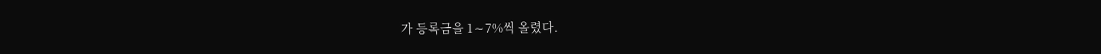가 등록금을 1∼7%씩 올렸다.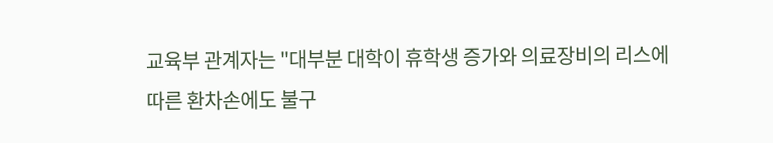교육부 관계자는 "대부분 대학이 휴학생 증가와 의료장비의 리스에
따른 환차손에도 불구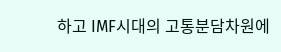하고 IMF시대의 고통분담차원에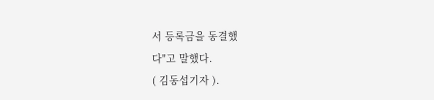서 등록금을 동결했
다"고 말했다.
( 김동섭기자 ).